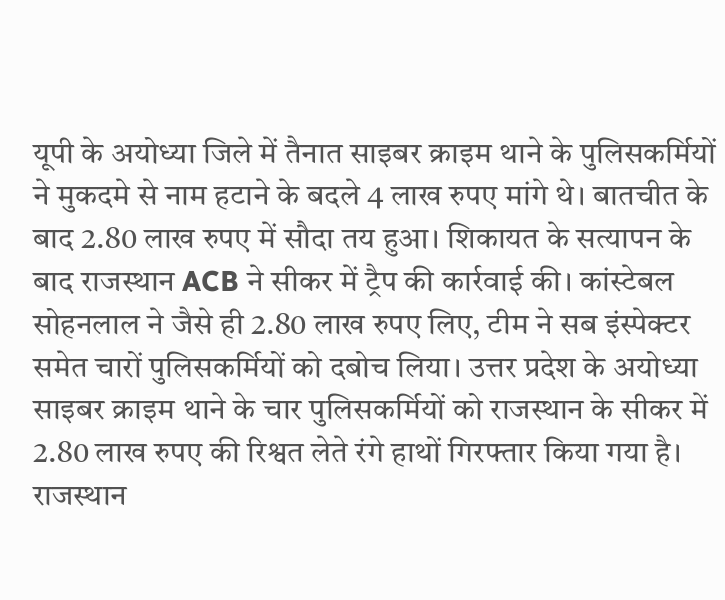यूपी के अयोध्या जिले में तैनात साइबर क्राइम थाने के पुलिसकर्मियों ने मुकदमे से नाम हटाने के बदले 4 लाख रुपए मांगे थे। बातचीत के बाद 2.80 लाख रुपए में सौदा तय हुआ। शिकायत के सत्यापन के बाद राजस्थान ACB ने सीकर में ट्रैप की कार्रवाई की। कांस्टेबल सोहनलाल ने जैसे ही 2.80 लाख रुपए लिए, टीम ने सब इंस्पेक्टर समेत चारों पुलिसकर्मियों को दबोच लिया। उत्तर प्रदेश के अयोध्या साइबर क्राइम थाने के चार पुलिसकर्मियों को राजस्थान के सीकर में 2.80 लाख रुपए की रिश्वत लेते रंगे हाथों गिरफ्तार किया गया है। राजस्थान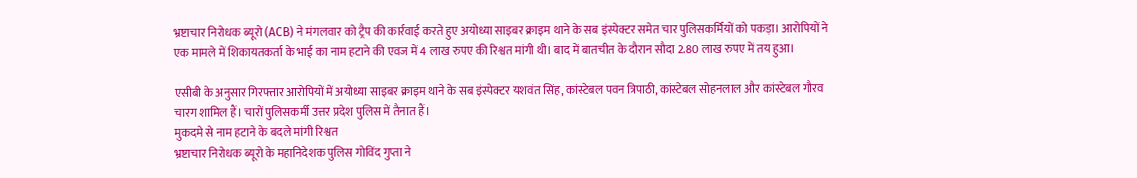भ्रष्टाचार निरोधक ब्यूरो (ACB) ने मंगलवार को ट्रैप की कार्रवाई करते हुए अयोध्या साइबर क्राइम थाने के सब इंस्पेक्टर समेत चार पुलिसकर्मियों को पकड़ा। आरोपियों ने एक मामले में शिकायतकर्ता के भाई का नाम हटाने की एवज में 4 लाख रुपए की रिश्वत मांगी थी। बाद में बातचीत के दौरान सौदा 2.80 लाख रुपए में तय हुआ।

एसीबी के अनुसार गिरफ्तार आरोपियों में अयोध्या साइबर क्राइम थाने के सब इंस्पेक्टर यशवंत सिंह, कांस्टेबल पवन त्रिपाठी, कांस्टेबल सोहनलाल और कांस्टेबल गौरव चारग शामिल हैं। चारों पुलिसकर्मी उत्तर प्रदेश पुलिस में तैनात हैं।
मुकदमे से नाम हटाने के बदले मांगी रिश्वत
भ्रष्टाचार निरोधक ब्यूरो के महानिदेशक पुलिस गोविंद गुप्ता ने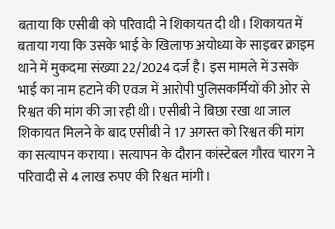बताया कि एसीबी को परिवादी ने शिकायत दी थी। शिकायत में बताया गया कि उसके भाई के खिलाफ अयोध्या के साइबर क्राइम थाने में मुकदमा संख्या 22/2024 दर्ज है। इस मामले में उसके भाई का नाम हटाने की एवज में आरोपी पुलिसकर्मियों की ओर से रिश्वत की मांग की जा रही थी। एसीबी ने बिछा रखा था जाल
शिकायत मिलने के बाद एसीबी ने 17 अगस्त को रिश्वत की मांग का सत्यापन कराया। सत्यापन के दौरान कांस्टेबल गौरव चारग ने परिवादी से 4 लाख रुपए की रिश्वत मांगी।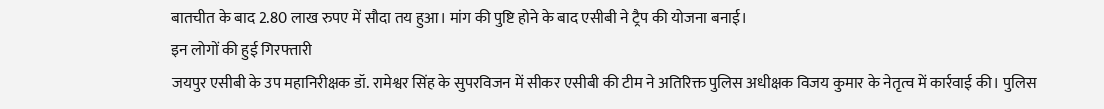बातचीत के बाद 2.80 लाख रुपए में सौदा तय हुआ। मांग की पुष्टि होने के बाद एसीबी ने ट्रैप की योजना बनाई।
इन लोगों की हुई गिरफ्तारी
जयपुर एसीबी के उप महानिरीक्षक डॉ. रामेश्वर सिंह के सुपरविजन में सीकर एसीबी की टीम ने अतिरिक्त पुलिस अधीक्षक विजय कुमार के नेतृत्व में कार्रवाई की। पुलिस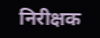निरीक्षक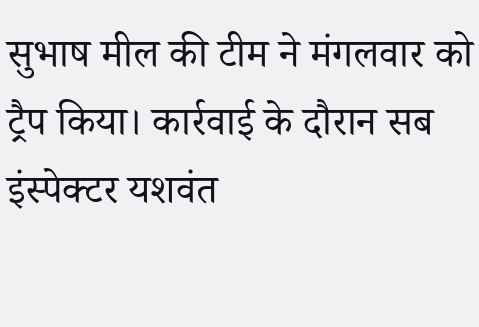सुभाष मील की टीम ने मंगलवार को ट्रैप किया। कार्रवाई के दौरान सब इंस्पेक्टर यशवंत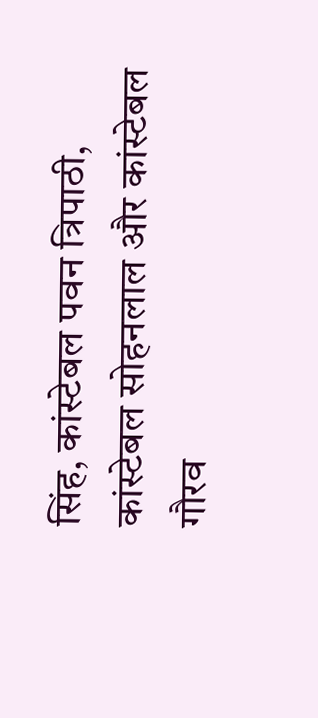सिंह, कांस्टेबल पवन त्रिपाठी, कांस्टेबल सोहनलाल और कांस्टेबल गौरव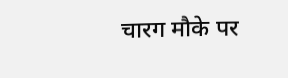चारग मौके पर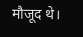मौजूद थे।